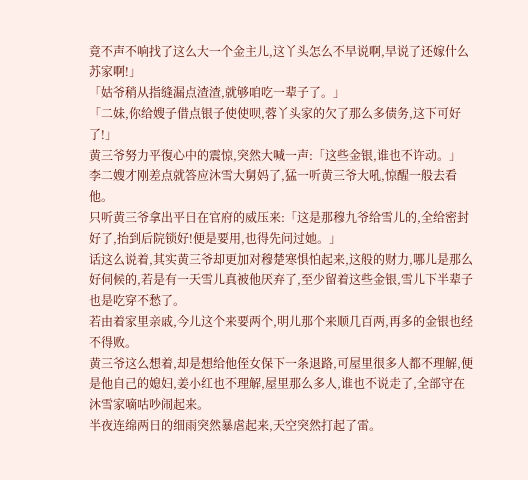竟不声不响找了这么大一个金主儿,这丫头怎么不早说啊,早说了还嫁什么苏家啊!」
「姑爷稍从指缝漏点渣渣,就够咱吃一辈子了。」
「二妹,你给嫂子借点银子使使呗,蓉丫头家的欠了那么多债务,这下可好了!」
黄三爷努力平復心中的震惊,突然大喊一声:「这些金银,谁也不许动。」
李二嫂才刚差点就答应沐雪大舅妈了,猛一听黄三爷大吼,惊醒一般去看他。
只听黄三爷拿出平日在官府的威压来:「这是那穆九爷给雪儿的,全给密封好了,抬到后院锁好!便是要用,也得先问过她。」
话这么说着,其实黄三爷却更加对穆楚寒惧怕起来,这般的财力,哪儿是那么好伺候的,若是有一天雪儿真被他厌弃了,至少留着这些金银,雪儿下半辈子也是吃穿不愁了。
若由着家里亲戚,今儿这个来要两个,明儿那个来顺几百两,再多的金银也经不得败。
黄三爷这么想着,却是想给他侄女保下一条退路,可屋里很多人都不理解,便是他自己的媳妇,姜小红也不理解,屋里那么多人,谁也不说走了,全部守在沐雪家嘀咕吵闹起来。
半夜连绵两日的细雨突然暴虐起来,天空突然打起了雷。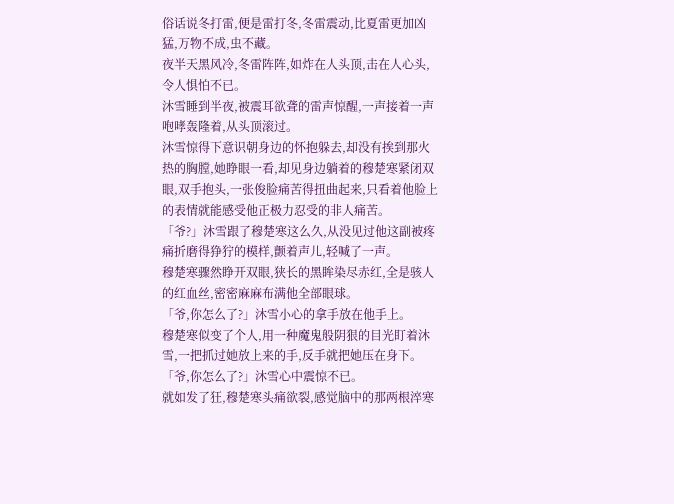俗话说冬打雷,便是雷打冬,冬雷震动,比夏雷更加凶猛,万物不成,虫不藏。
夜半天黑风冷,冬雷阵阵,如炸在人头顶,击在人心头,令人惧怕不已。
沐雪睡到半夜,被震耳欲聋的雷声惊醒,一声接着一声咆哮轰隆着,从头顶滚过。
沐雪惊得下意识朝身边的怀抱躲去,却没有挨到那火热的胸膛,她睁眼一看,却见身边躺着的穆楚寒紧闭双眼,双手抱头,一张俊脸痛苦得扭曲起来,只看着他脸上的表情就能感受他正极力忍受的非人痛苦。
「爷?」沐雪跟了穆楚寒这么久,从没见过他这副被疼痛折磨得狰狞的模样,颤着声儿,轻喊了一声。
穆楚寒骤然睁开双眼,狭长的黑眸染尽赤红,全是骇人的红血丝,密密麻麻布满他全部眼球。
「爷,你怎么了?」沐雪小心的拿手放在他手上。
穆楚寒似变了个人,用一种魔鬼般阴狠的目光盯着沐雪,一把抓过她放上来的手,反手就把她压在身下。
「爷,你怎么了?」沐雪心中震惊不已。
就如发了狂,穆楚寒头痛欲裂,感觉脑中的那两根淬寒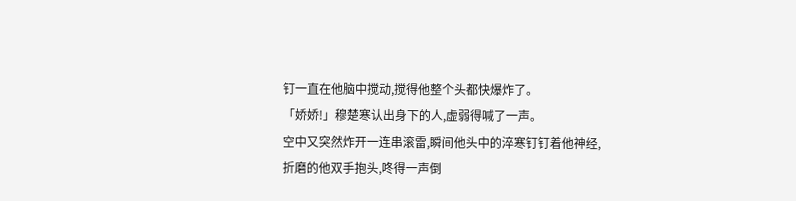钉一直在他脑中搅动,搅得他整个头都快爆炸了。
「娇娇!」穆楚寒认出身下的人,虚弱得喊了一声。
空中又突然炸开一连串滚雷,瞬间他头中的淬寒钉钉着他神经,折磨的他双手抱头,咚得一声倒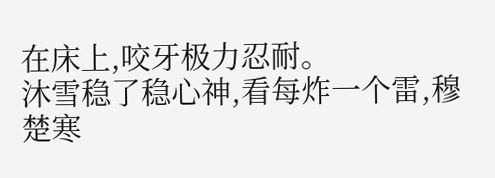在床上,咬牙极力忍耐。
沐雪稳了稳心神,看每炸一个雷,穆楚寒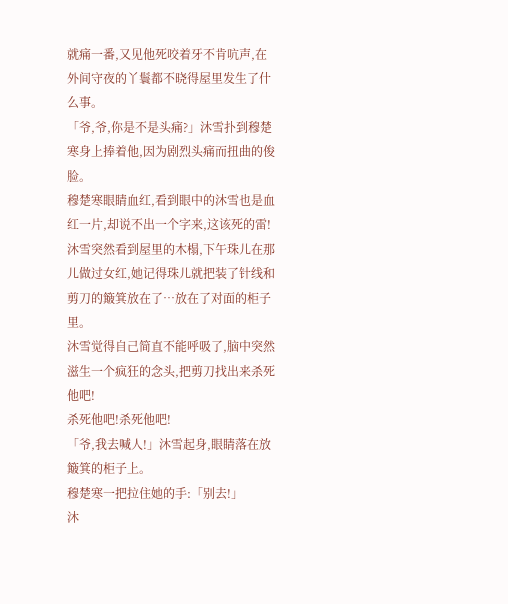就痛一番,又见他死咬着牙不肯吭声,在外间守夜的丫鬟都不晓得屋里发生了什么事。
「爷,爷,你是不是头痛?」沐雪扑到穆楚寒身上捧着他,因为剧烈头痛而扭曲的俊脸。
穆楚寒眼睛血红,看到眼中的沐雪也是血红一片,却说不出一个字来,这该死的雷!
沐雪突然看到屋里的木榻,下午珠儿在那儿做过女红,她记得珠儿就把装了针线和剪刀的簸箕放在了…放在了对面的柜子里。
沐雪觉得自己简直不能呼吸了,脑中突然滋生一个疯狂的念头,把剪刀找出来杀死他吧!
杀死他吧!杀死他吧!
「爷,我去喊人!」沐雪起身,眼睛落在放簸箕的柜子上。
穆楚寒一把拉住她的手:「别去!」
沐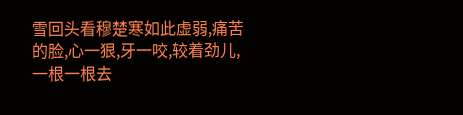雪回头看穆楚寒如此虚弱,痛苦的脸,心一狠,牙一咬,较着劲儿,一根一根去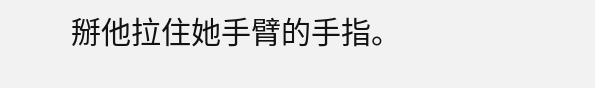掰他拉住她手臂的手指。